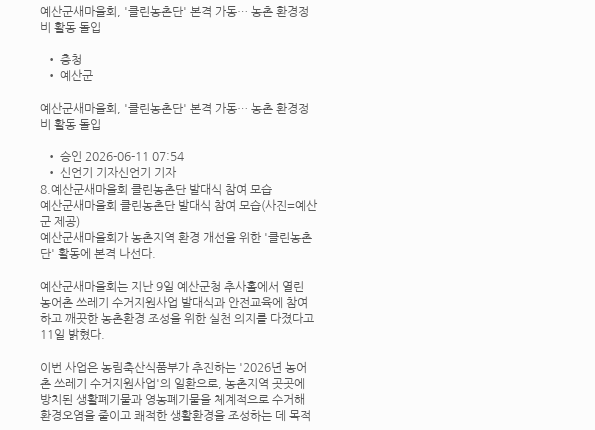예산군새마을회, '클린농촌단' 본격 가동… 농촌 환경정비 활동 돌입

  • 충청
  • 예산군

예산군새마을회, '클린농촌단' 본격 가동… 농촌 환경정비 활동 돌입

  • 승인 2026-06-11 07:54
  • 신언기 기자신언기 기자
8.예산군새마을회 클린농촌단 발대식 참여 모습
예산군새마을회 클린농촌단 발대식 참여 모습(사진=예산군 제공)
예산군새마을회가 농촌지역 환경 개선을 위한 '클린농촌단' 활동에 본격 나선다.

예산군새마을회는 지난 9일 예산군청 추사홀에서 열린 농어촌 쓰레기 수거지원사업 발대식과 안전교육에 참여하고 깨끗한 농촌환경 조성을 위한 실천 의지를 다졌다고 11일 밝혔다.

이번 사업은 농림축산식품부가 추진하는 '2026년 농어촌 쓰레기 수거지원사업'의 일환으로, 농촌지역 곳곳에 방치된 생활폐기물과 영농폐기물을 체계적으로 수거해 환경오염을 줄이고 쾌적한 생활환경을 조성하는 데 목적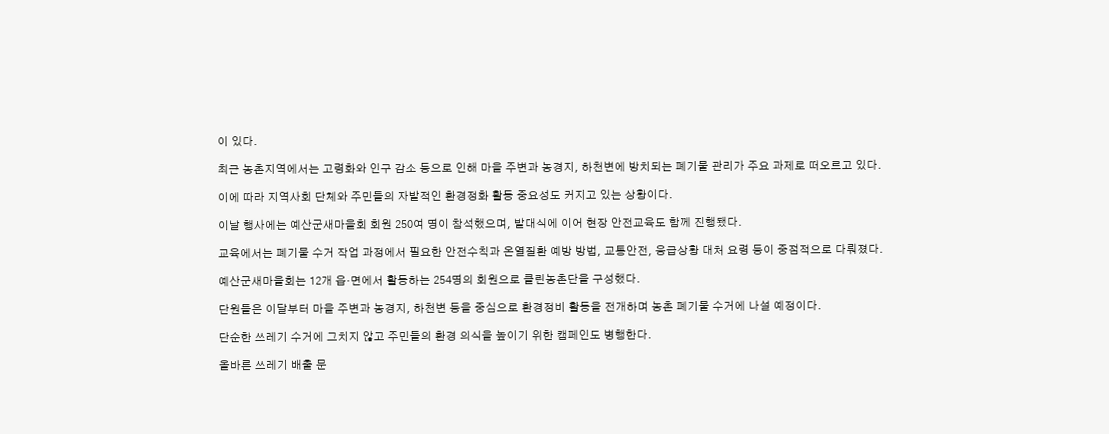이 있다.

최근 농촌지역에서는 고령화와 인구 감소 등으로 인해 마을 주변과 농경지, 하천변에 방치되는 폐기물 관리가 주요 과제로 떠오르고 있다.

이에 따라 지역사회 단체와 주민들의 자발적인 환경정화 활동 중요성도 커지고 있는 상황이다.

이날 행사에는 예산군새마을회 회원 250여 명이 참석했으며, 발대식에 이어 현장 안전교육도 함께 진행됐다.

교육에서는 폐기물 수거 작업 과정에서 필요한 안전수칙과 온열질환 예방 방법, 교통안전, 응급상황 대처 요령 등이 중점적으로 다뤄졌다.

예산군새마을회는 12개 읍·면에서 활동하는 254명의 회원으로 클린농촌단을 구성했다.

단원들은 이달부터 마을 주변과 농경지, 하천변 등을 중심으로 환경정비 활동을 전개하며 농촌 폐기물 수거에 나설 예정이다.

단순한 쓰레기 수거에 그치지 않고 주민들의 환경 의식을 높이기 위한 캠페인도 병행한다.

올바른 쓰레기 배출 문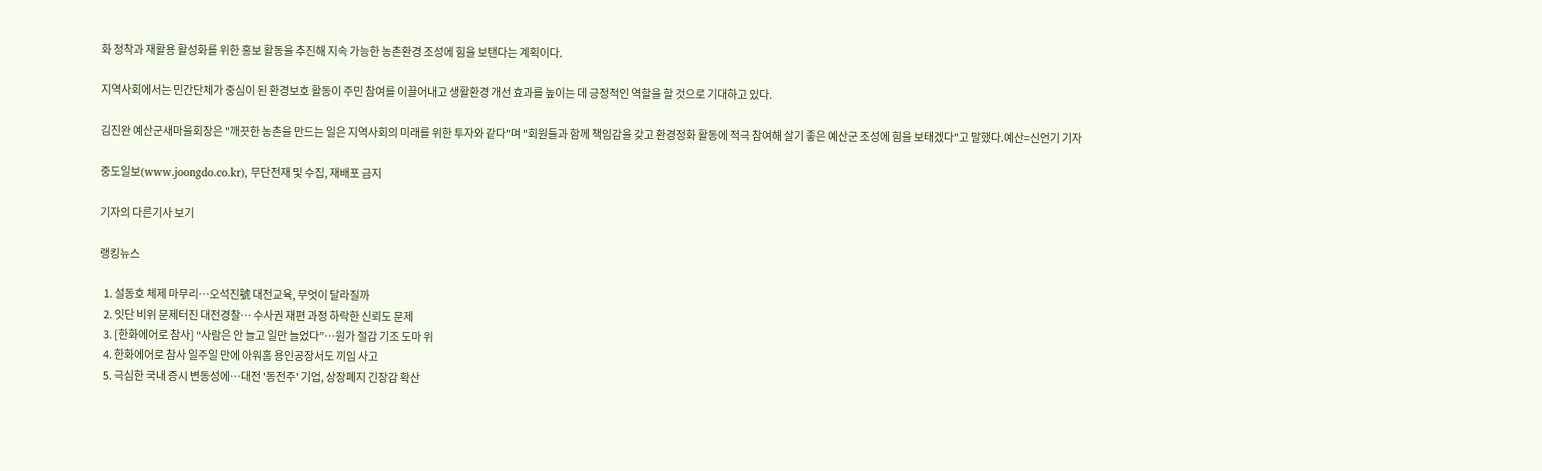화 정착과 재활용 활성화를 위한 홍보 활동을 추진해 지속 가능한 농촌환경 조성에 힘을 보탠다는 계획이다.

지역사회에서는 민간단체가 중심이 된 환경보호 활동이 주민 참여를 이끌어내고 생활환경 개선 효과를 높이는 데 긍정적인 역할을 할 것으로 기대하고 있다.

김진완 예산군새마을회장은 "깨끗한 농촌을 만드는 일은 지역사회의 미래를 위한 투자와 같다"며 "회원들과 함께 책임감을 갖고 환경정화 활동에 적극 참여해 살기 좋은 예산군 조성에 힘을 보태겠다"고 말했다.예산=신언기 기자

중도일보(www.joongdo.co.kr), 무단전재 및 수집, 재배포 금지

기자의 다른기사 보기

랭킹뉴스

  1. 설동호 체제 마무리…오석진號 대전교육, 무엇이 달라질까
  2. 잇단 비위 문제터진 대전경찰… 수사권 재편 과정 하락한 신뢰도 문제
  3. [한화에어로 참사] “사람은 안 늘고 일만 늘었다”…원가 절감 기조 도마 위
  4. 한화에어로 참사 일주일 만에 아워홈 용인공장서도 끼임 사고
  5. 극심한 국내 증시 변동성에…대전 '동전주' 기업, 상장폐지 긴장감 확산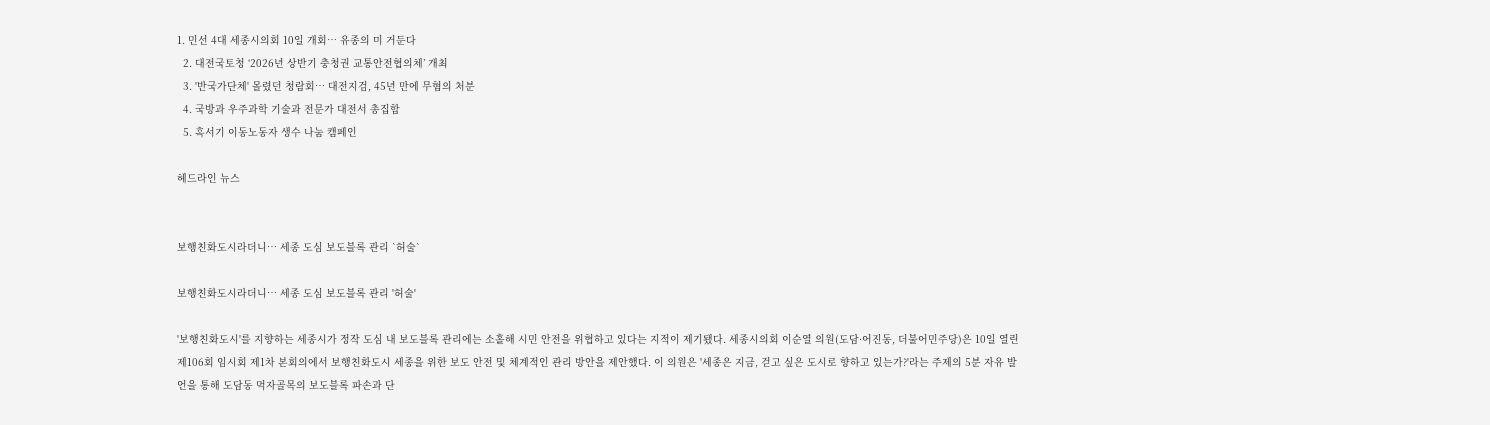1. 민선 4대 세종시의회 10일 개회… 유종의 미 거둔다
  2. 대전국토청 ‘2026년 상반기 충청권 교통안전협의체’ 개최
  3. '반국가단체' 몰렸던 청람회… 대전지검, 45년 만에 무혐의 처분
  4. 국방과 우주과학 기술과 전문가 대전서 총집합
  5. 혹서기 이동노동자 생수 나눔 캠페인

헤드라인 뉴스


보행친화도시라더니… 세종 도심 보도블록 관리 `허술`

보행친화도시라더니… 세종 도심 보도블록 관리 '허술'

'보행친화도시'를 지향하는 세종시가 정작 도심 내 보도블록 관리에는 소홀해 시민 안전을 위협하고 있다는 지적이 제기됐다. 세종시의회 이순열 의원(도담·어진동, 더불어민주당)은 10일 열린 제106회 임시회 제1차 본회의에서 보행친화도시 세종을 위한 보도 안전 및 체계적인 관리 방안을 제안했다. 이 의원은 '세종은 지금, 걷고 싶은 도시로 향하고 있는가?'라는 주제의 5분 자유 발언을 통해 도담동 먹자골목의 보도블록 파손과 단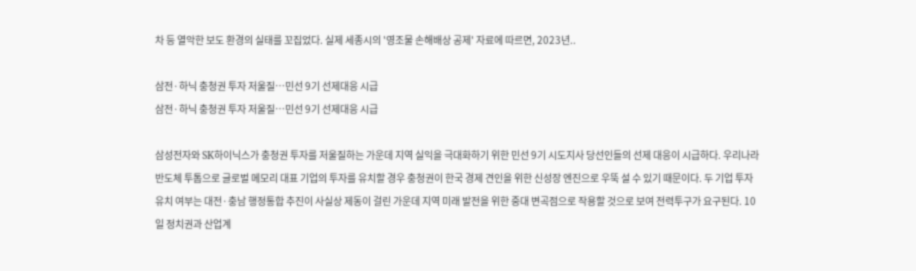차 등 열악한 보도 환경의 실태를 꼬집었다. 실제 세종시의 '영조물 손해배상 공제' 자료에 따르면, 2023년..

삼전·하닉 충청권 투자 저울질…민선 9기 선제대응 시급
삼전·하닉 충청권 투자 저울질…민선 9기 선제대응 시급

삼성전자와 SK하이닉스가 충청권 투자를 저울질하는 가운데 지역 실익을 극대화하기 위한 민선 9기 시도지사 당선인들의 선제 대응이 시급하다. 우리나라 반도체 투톱으로 글로벌 메모리 대표 기업의 투자를 유치할 경우 충청권이 한국 경제 견인을 위한 신성장 엔진으로 우뚝 설 수 있기 때문이다. 두 기업 투자 유치 여부는 대전·충남 행정통합 추진이 사실상 제동이 걸린 가운데 지역 미래 발전을 위한 중대 변곡점으로 작용할 것으로 보여 전력투구가 요구된다. 10일 정치권과 산업계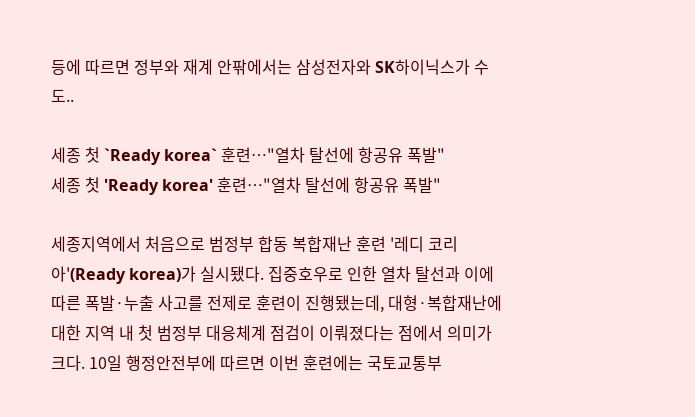등에 따르면 정부와 재계 안팎에서는 삼성전자와 SK하이닉스가 수도..

세종 첫 `Ready korea` 훈련…"열차 탈선에 항공유 폭발"
세종 첫 'Ready korea' 훈련…"열차 탈선에 항공유 폭발"

세종지역에서 처음으로 범정부 합동 복합재난 훈련 '레디 코리아'(Ready korea)가 실시됐다. 집중호우로 인한 열차 탈선과 이에 따른 폭발·누출 사고를 전제로 훈련이 진행됐는데, 대형·복합재난에 대한 지역 내 첫 범정부 대응체계 점검이 이뤄졌다는 점에서 의미가 크다. 10일 행정안전부에 따르면 이번 훈련에는 국토교통부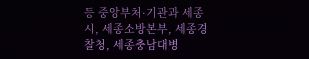등 중앙부처·기관과 세종시, 세종소방본부, 세종경찰청, 세종충남대병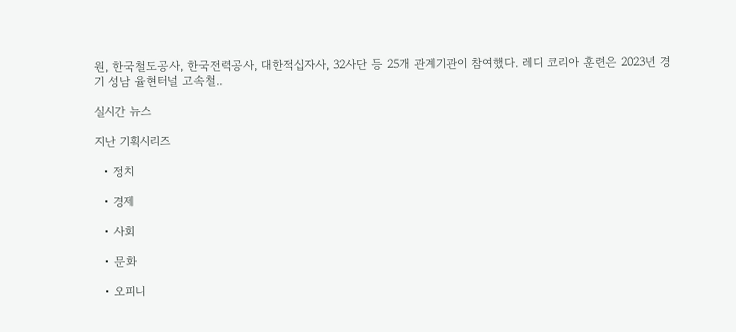원, 한국철도공사, 한국전력공사, 대한적십자사, 32사단 등 25개 관계기관이 참여했다. 레디 코리아 훈련은 2023년 경기 성남 율현터널 고속철..

실시간 뉴스

지난 기획시리즈

  • 정치

  • 경제

  • 사회

  • 문화

  • 오피니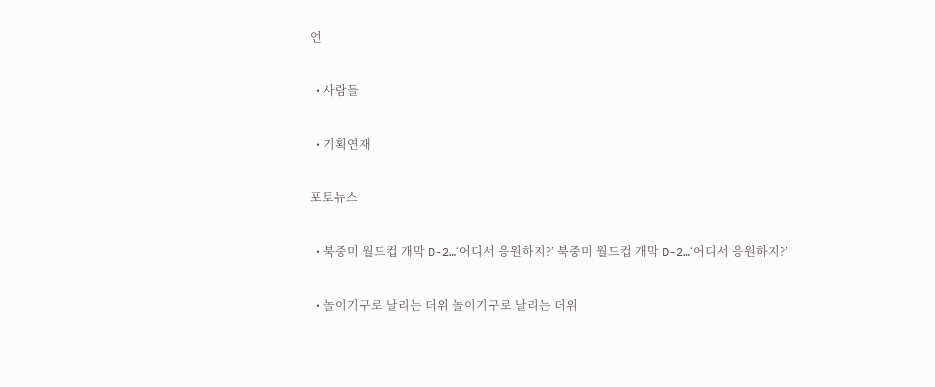언

  • 사람들

  • 기획연재

포토뉴스

  • 북중미 월드컵 개막 D-2…‘어디서 응원하지?’ 북중미 월드컵 개막 D-2…‘어디서 응원하지?’

  • 놀이기구로 날리는 더위 놀이기구로 날리는 더위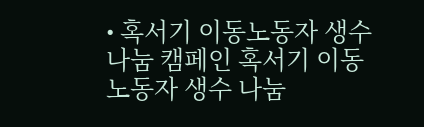• 혹서기 이동노동자 생수 나눔 캠페인 혹서기 이동노동자 생수 나눔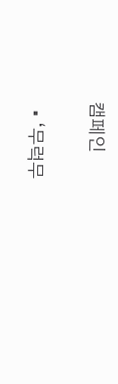캠페인

  • ‘무럭무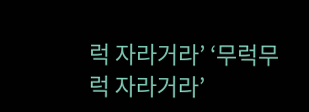럭 자라거라’ ‘무럭무럭 자라거라’